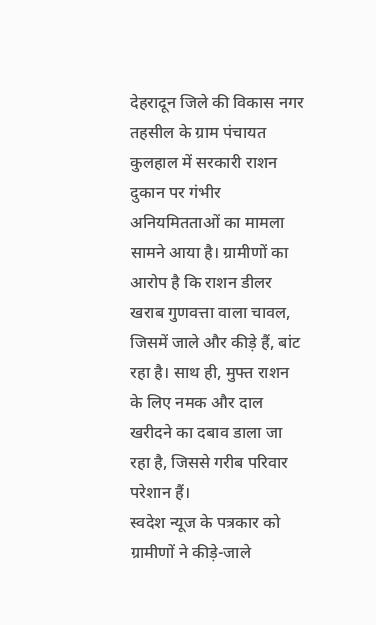देहरादून जिले की विकास नगर तहसील के ग्राम पंचायत कुलहाल में सरकारी राशन दुकान पर गंभीर अनियमितताओं का मामला सामने आया है। ग्रामीणों का आरोप है कि राशन डीलर खराब गुणवत्ता वाला चावल, जिसमें जाले और कीड़े हैं, बांट रहा है। साथ ही, मुफ्त राशन के लिए नमक और दाल खरीदने का दबाव डाला जा रहा है, जिससे गरीब परिवार परेशान हैं।
स्वदेश न्यूज के पत्रकार को ग्रामीणों ने कीड़े-जाले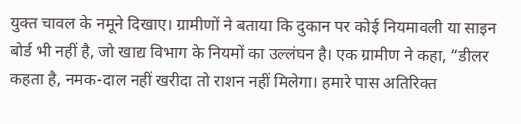युक्त चावल के नमूने दिखाए। ग्रामीणों ने बताया कि दुकान पर कोई नियमावली या साइन बोर्ड भी नहीं है, जो खाद्य विभाग के नियमों का उल्लंघन है। एक ग्रामीण ने कहा, “डीलर कहता है, नमक-दाल नहीं खरीदा तो राशन नहीं मिलेगा। हमारे पास अतिरिक्त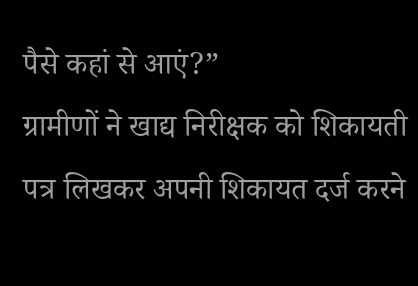पैसे कहां से आएं?”
ग्रामीणों ने खाद्य निरीक्षक को शिकायती पत्र लिखकर अपनी शिकायत दर्ज करने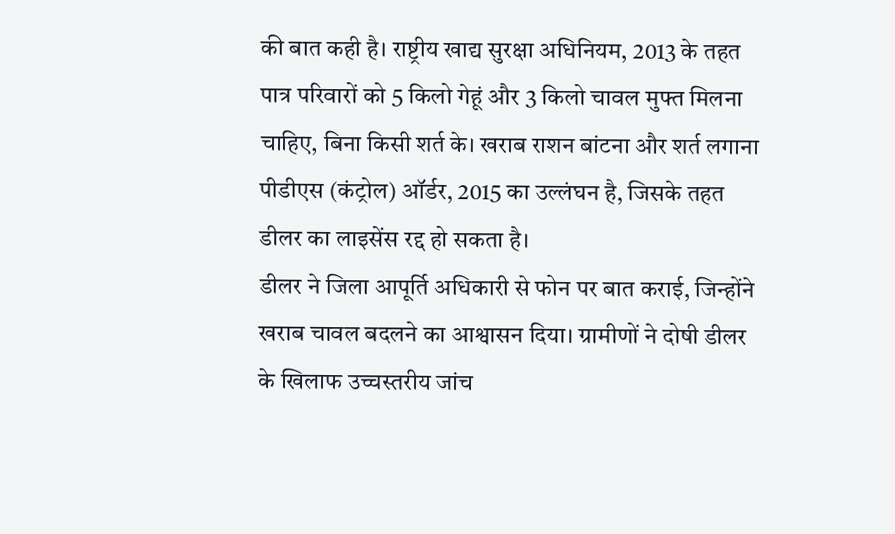की बात कही है। राष्ट्रीय खाद्य सुरक्षा अधिनियम, 2013 के तहत पात्र परिवारों को 5 किलो गेहूं और 3 किलो चावल मुफ्त मिलना चाहिए, बिना किसी शर्त के। खराब राशन बांटना और शर्त लगाना पीडीएस (कंट्रोल) ऑर्डर, 2015 का उल्लंघन है, जिसके तहत डीलर का लाइसेंस रद्द हो सकता है।
डीलर ने जिला आपूर्ति अधिकारी से फोन पर बात कराई, जिन्होंने खराब चावल बदलने का आश्वासन दिया। ग्रामीणों ने दोषी डीलर के खिलाफ उच्चस्तरीय जांच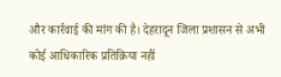और कार्रवाई की मांग की है। देहरादून जिला प्रशासन से अभी कोई आधिकारिक प्रतिक्रिया नहीं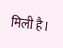मिली है।